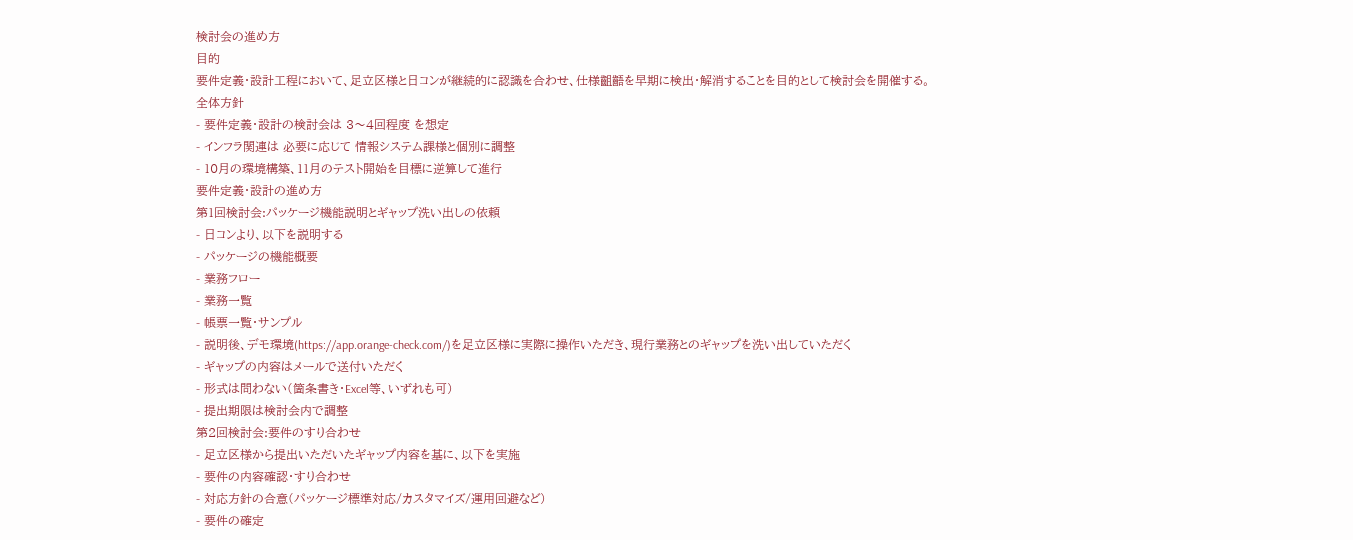検討会の進め方
目的
要件定義・設計工程において、足立区様と日コンが継続的に認識を合わせ、仕様齟齬を早期に検出・解消することを目的として検討会を開催する。
全体方針
- 要件定義・設計の検討会は 3〜4回程度 を想定
- インフラ関連は 必要に応じて 情報システム課様と個別に調整
- 10月の環境構築、11月のテスト開始を目標に逆算して進行
要件定義・設計の進め方
第1回検討会:パッケージ機能説明とギャップ洗い出しの依頼
- 日コンより、以下を説明する
- パッケージの機能概要
- 業務フロー
- 業務一覧
- 帳票一覧・サンプル
- 説明後、デモ環境(https://app.orange-check.com/)を足立区様に実際に操作いただき、現行業務とのギャップを洗い出していただく
- ギャップの内容はメールで送付いただく
- 形式は問わない(箇条書き・Excel等、いずれも可)
- 提出期限は検討会内で調整
第2回検討会:要件のすり合わせ
- 足立区様から提出いただいたギャップ内容を基に、以下を実施
- 要件の内容確認・すり合わせ
- 対応方針の合意(パッケージ標準対応/カスタマイズ/運用回避など)
- 要件の確定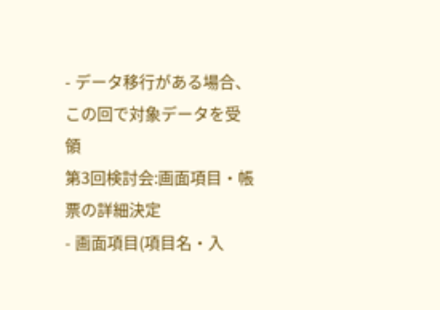- データ移行がある場合、この回で対象データを受領
第3回検討会:画面項目・帳票の詳細決定
- 画面項目(項目名・入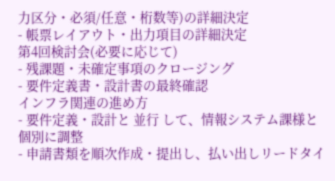力区分・必須/任意・桁数等)の詳細決定
- 帳票レイアウト・出力項目の詳細決定
第4回検討会(必要に応じて)
- 残課題・未確定事項のクロージング
- 要件定義書・設計書の最終確認
インフラ関連の進め方
- 要件定義・設計と 並行 して、情報システム課様と個別に調整
- 申請書類を順次作成・提出し、払い出しリードタイ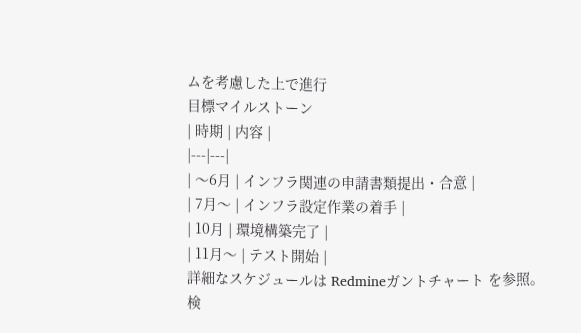ムを考慮した上で進行
目標マイルストーン
| 時期 | 内容 |
|---|---|
| 〜6月 | インフラ関連の申請書類提出・合意 |
| 7月〜 | インフラ設定作業の着手 |
| 10月 | 環境構築完了 |
| 11月〜 | テスト開始 |
詳細なスケジュールは Redmineガントチャート を参照。
検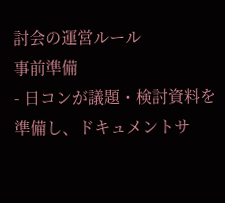討会の運営ルール
事前準備
- 日コンが議題・検討資料を準備し、ドキュメントサ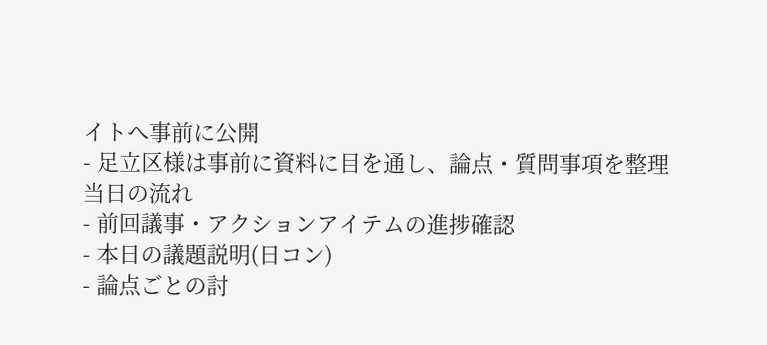イトへ事前に公開
- 足立区様は事前に資料に目を通し、論点・質問事項を整理
当日の流れ
- 前回議事・アクションアイテムの進捗確認
- 本日の議題説明(日コン)
- 論点ごとの討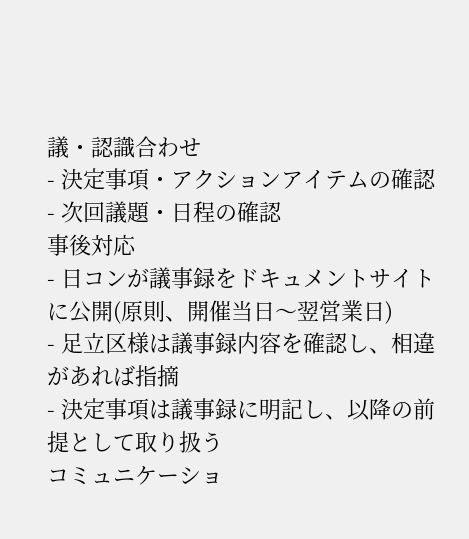議・認識合わせ
- 決定事項・アクションアイテムの確認
- 次回議題・日程の確認
事後対応
- 日コンが議事録をドキュメントサイトに公開(原則、開催当日〜翌営業日)
- 足立区様は議事録内容を確認し、相違があれば指摘
- 決定事項は議事録に明記し、以降の前提として取り扱う
コミュニケーショ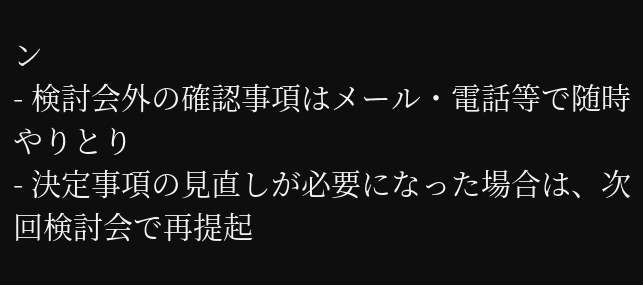ン
- 検討会外の確認事項はメール・電話等で随時やりとり
- 決定事項の見直しが必要になった場合は、次回検討会で再提起